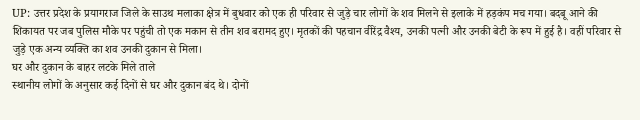UP: उत्तर प्रदेश के प्रयागराज जिले के साउथ मलाका क्षेत्र में बुधवार को एक ही परिवार से जुड़े चार लोगों के शव मिलने से इलाके में हड़कंप मच गया। बदबू आने की शिकायत पर जब पुलिस मौके पर पहुंची तो एक मकान से तीन शव बरामद हुए। मृतकों की पहचान वीरेंद्र वैश्य, उनकी पत्नी और उनकी बेटी के रूप में हुई है। वहीं परिवार से जुड़े एक अन्य व्यक्ति का शव उनकी दुकान से मिला।
घर और दुकान के बाहर लटके मिले ताले
स्थानीय लोगों के अनुसार कई दिनों से घर और दुकान बंद थे। दोनों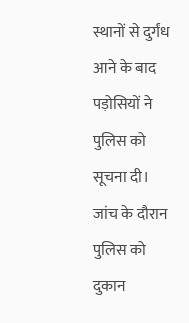स्थानों से दुर्गंध आने के बाद पड़ोसियों ने पुलिस को सूचना दी। जांच के दौरान पुलिस को दुकान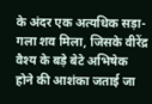के अंदर एक अत्यधिक सड़ा-गला शव मिला, जिसके वीरेंद्र वैश्य के बड़े बेटे अभिषेक होने की आशंका जताई जा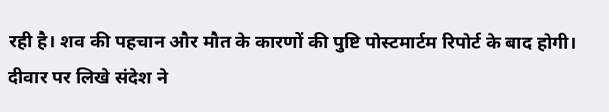रही है। शव की पहचान और मौत के कारणों की पुष्टि पोस्टमार्टम रिपोर्ट के बाद होगी।
दीवार पर लिखे संदेश ने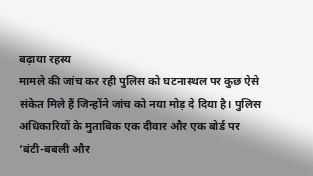बढ़ाया रहस्य
मामले की जांच कर रही पुलिस को घटनास्थल पर कुछ ऐसे संकेत मिले हैं जिन्होंने जांच को नया मोड़ दे दिया है। पुलिस अधिकारियों के मुताबिक एक दीवार और एक बोर्ड पर ‘बंटी-बबली और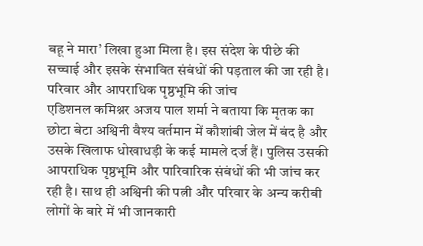बहू ने मारा’ लिखा हुआ मिला है। इस संदेश के पीछे की सच्चाई और इसके संभावित संबंधों की पड़ताल की जा रही है।
परिवार और आपराधिक पृष्ठभूमि की जांच
एडिशनल कमिश्नर अजय पाल शर्मा ने बताया कि मृतक का छोटा बेटा अश्विनी वैश्य वर्तमान में कौशांबी जेल में बंद है और उसके खिलाफ धोखाधड़ी के कई मामले दर्ज हैं। पुलिस उसकी आपराधिक पृष्ठभूमि और पारिवारिक संबंधों की भी जांच कर रही है। साथ ही अश्विनी की पत्नी और परिवार के अन्य करीबी लोगों के बारे में भी जानकारी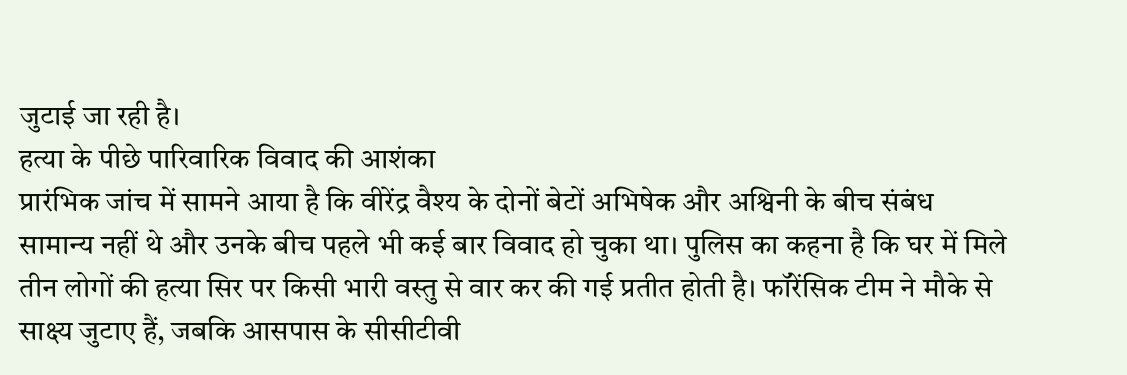जुटाई जा रही है।
हत्या के पीछे पारिवारिक विवाद की आशंका
प्रारंभिक जांच में सामने आया है कि वीरेंद्र वैश्य के दोनों बेटों अभिषेक और अश्विनी के बीच संबंध सामान्य नहीं थे और उनके बीच पहले भी कई बार विवाद हो चुका था। पुलिस का कहना है कि घर में मिले तीन लोगों की हत्या सिर पर किसी भारी वस्तु से वार कर की गई प्रतीत होती है। फॉरेंसिक टीम ने मौके से साक्ष्य जुटाए हैं, जबकि आसपास के सीसीटीवी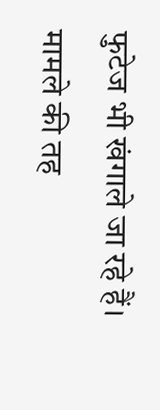फुटेज भी खंगाले जा रहे हैं। मामले की तह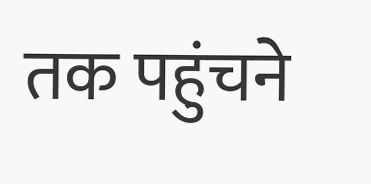तक पहुंचने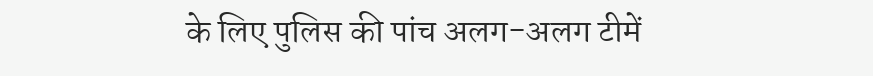के लिए पुलिस की पांच अलग-अलग टीमें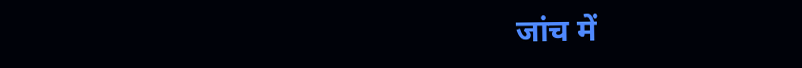जांच में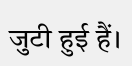जुटी हुई हैं।